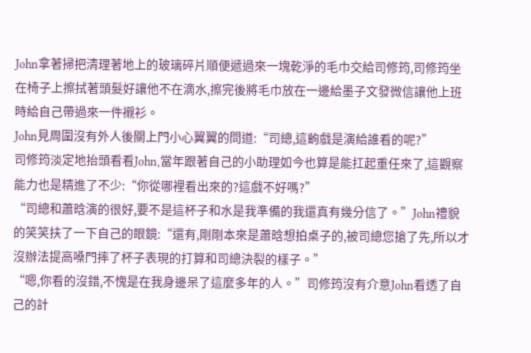John拿著掃把清理著地上的玻璃碎片順便遞過來一塊乾淨的毛巾交給司修筠,司修筠坐在椅子上擦拭著頭髮好讓他不在滴水,擦完後將毛巾放在一邊給墨子文發微信讓他上班時給自己帶過來一件襯衫。
John見周圍沒有外人後關上門小心翼翼的問道:“司總,這齣戲是演給誰看的呢?”
司修筠淡定地抬頭看看John,當年跟著自己的小助理如今也算是能扛起重任來了,這觀察能力也是精進了不少:“你從哪裡看出來的?這戲不好嗎?”
“司總和蕭晗演的很好,要不是這杯子和水是我準備的我還真有幾分信了。”John禮貌的笑笑扶了一下自己的眼鏡:“還有,剛剛本來是蕭晗想拍桌子的,被司總您搶了先,所以才沒辦法提高嗓門摔了杯子表現的打算和司總決裂的樣子。”
“嗯,你看的沒錯,不愧是在我身邊呆了這麼多年的人。”司修筠沒有介意John看透了自己的計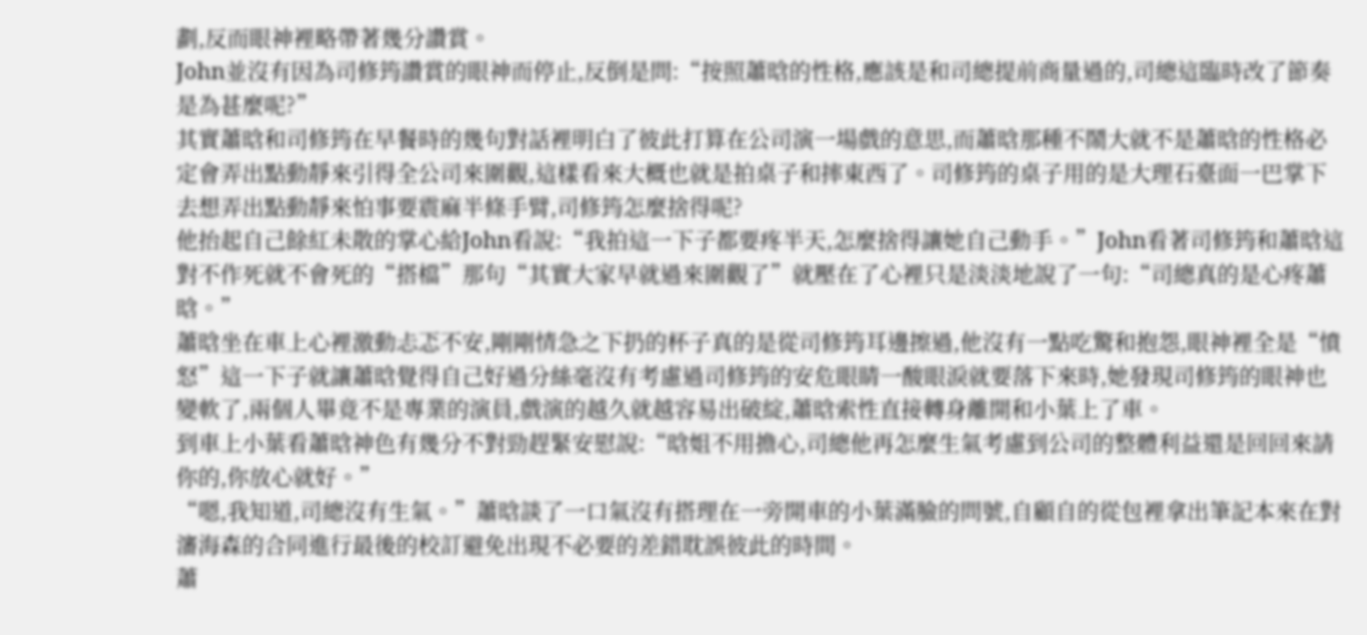劃,反而眼神裡略帶著幾分讚賞。
John並沒有因為司修筠讚賞的眼神而停止,反倒是問:“按照蕭晗的性格,應該是和司總提前商量過的,司總這臨時改了節奏是為甚麼呢?”
其實蕭晗和司修筠在早餐時的幾句對話裡明白了彼此打算在公司演一場戲的意思,而蕭晗那種不鬧大就不是蕭晗的性格必定會弄出點動靜來引得全公司來圍觀,這樣看來大概也就是拍桌子和摔東西了。司修筠的桌子用的是大理石臺面一巴掌下去想弄出點動靜來怕事要震麻半條手臂,司修筠怎麼捨得呢?
他抬起自己餘紅未散的掌心給John看說:“我拍這一下子都要疼半天,怎麼捨得讓她自己動手。”John看著司修筠和蕭晗這對不作死就不會死的“搭檔”那句“其實大家早就過來圍觀了”就壓在了心裡只是淡淡地說了一句:“司總真的是心疼蕭晗。”
蕭晗坐在車上心裡激動忐忑不安,剛剛情急之下扔的杯子真的是從司修筠耳邊擦過,他沒有一點吃驚和抱怨,眼神裡全是“憤怒”這一下子就讓蕭晗覺得自己好過分絲毫沒有考慮過司修筠的安危眼睛一酸眼淚就要落下來時,她發現司修筠的眼神也變軟了,兩個人畢竟不是專業的演員,戲演的越久就越容易出破綻,蕭晗索性直接轉身離開和小葉上了車。
到車上小葉看蕭晗神色有幾分不對勁趕緊安慰說:“晗姐不用擔心,司總他再怎麼生氣考慮到公司的整體利益還是回回來請你的,你放心就好。”
“嗯,我知道,司總沒有生氣。”蕭晗談了一口氣沒有搭理在一旁開車的小葉滿臉的問號,自顧自的從包裡拿出筆記本來在對瀋海森的合同進行最後的校訂避免出現不必要的差錯耽誤彼此的時間。
蕭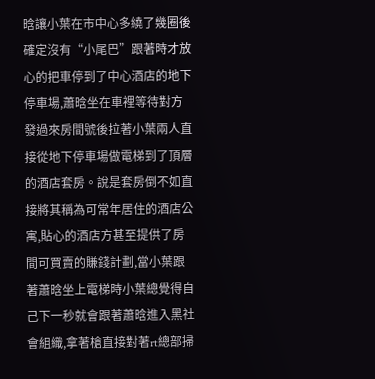晗讓小葉在市中心多繞了幾圈後確定沒有“小尾巴”跟著時才放心的把車停到了中心酒店的地下停車場,蕭晗坐在車裡等待對方發過來房間號後拉著小葉兩人直接從地下停車場做電梯到了頂層的酒店套房。說是套房倒不如直接將其稱為可常年居住的酒店公寓,貼心的酒店方甚至提供了房間可買賣的賺錢計劃,當小葉跟著蕭晗坐上電梯時小葉總覺得自己下一秒就會跟著蕭晗進入黑社會組織,拿著槍直接對著rt總部掃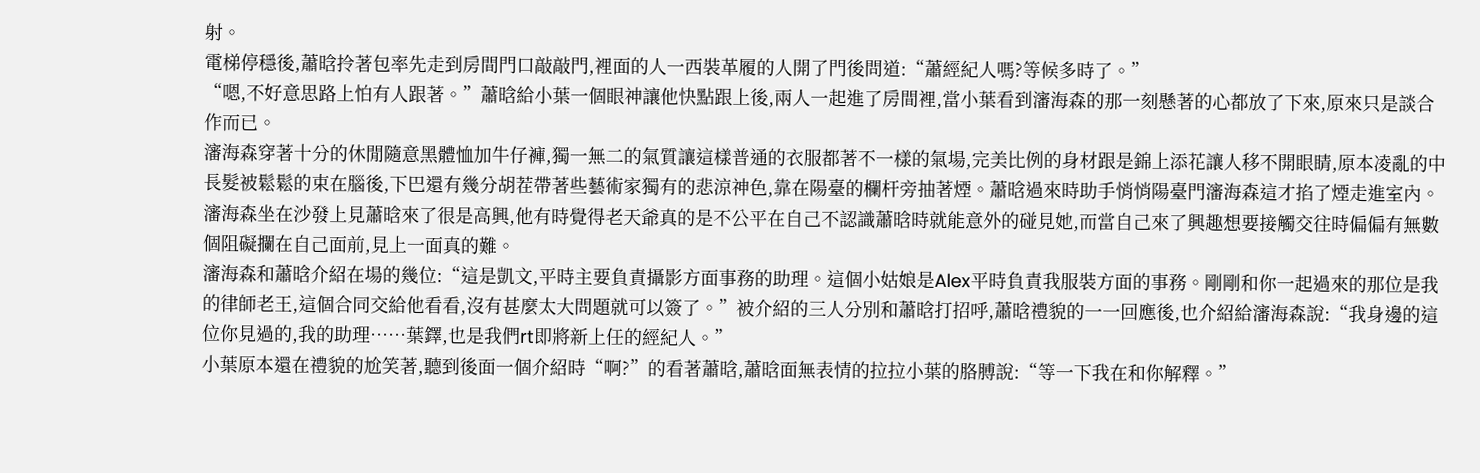射。
電梯停穩後,蕭晗拎著包率先走到房間門口敲敲門,裡面的人一西裝革履的人開了門後問道:“蕭經紀人嗎?等候多時了。”
“嗯,不好意思路上怕有人跟著。”蕭晗給小葉一個眼神讓他快點跟上後,兩人一起進了房間裡,當小葉看到瀋海森的那一刻懸著的心都放了下來,原來只是談合作而已。
瀋海森穿著十分的休閒隨意黑體恤加牛仔褲,獨一無二的氣質讓這樣普通的衣服都著不一樣的氣場,完美比例的身材跟是錦上添花讓人移不開眼睛,原本凌亂的中長髮被鬆鬆的束在腦後,下巴還有幾分胡茬帶著些藝術家獨有的悲涼神色,靠在陽臺的欄杆旁抽著煙。蕭晗過來時助手悄悄陽臺門瀋海森這才掐了煙走進室內。
瀋海森坐在沙發上見蕭晗來了很是高興,他有時覺得老天爺真的是不公平在自己不認識蕭晗時就能意外的碰見她,而當自己來了興趣想要接觸交往時偏偏有無數個阻礙攔在自己面前,見上一面真的難。
瀋海森和蕭晗介紹在場的幾位:“這是凱文,平時主要負責攝影方面事務的助理。這個小姑娘是Alex平時負責我服裝方面的事務。剛剛和你一起過來的那位是我的律師老王,這個合同交給他看看,沒有甚麼太大問題就可以簽了。”被介紹的三人分別和蕭晗打招呼,蕭晗禮貌的一一回應後,也介紹給瀋海森說:“我身邊的這位你見過的,我的助理……葉鐸,也是我們rt即將新上任的經紀人。”
小葉原本還在禮貌的尬笑著,聽到後面一個介紹時“啊?”的看著蕭晗,蕭晗面無表情的拉拉小葉的胳膊說:“等一下我在和你解釋。”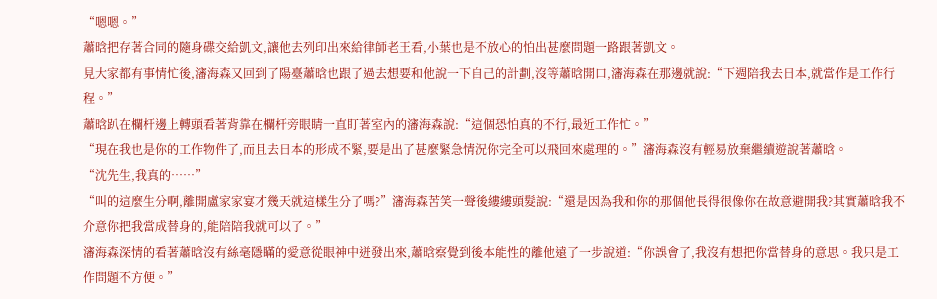“嗯嗯。”
蕭晗把存著合同的隨身碟交給凱文,讓他去列印出來給律師老王看,小葉也是不放心的怕出甚麼問題一路跟著凱文。
見大家都有事情忙後,瀋海森又回到了陽臺蕭晗也跟了過去想要和他說一下自己的計劃,沒等蕭晗開口,瀋海森在那邊就說:“下週陪我去日本,就當作是工作行程。”
蕭晗趴在欄杆邊上轉頭看著背靠在欄杆旁眼睛一直盯著室內的瀋海森說:“這個恐怕真的不行,最近工作忙。”
“現在我也是你的工作物件了,而且去日本的形成不緊,要是出了甚麼緊急情況你完全可以飛回來處理的。”瀋海森沒有輕易放棄繼續遊說著蕭晗。
“沈先生,我真的……”
“叫的這麼生分啊,離開盧家家宴才幾天就這樣生分了嗎?”瀋海森苦笑一聲後縷縷頭髮說:“還是因為我和你的那個他長得很像你在故意避開我?其實蕭晗我不介意你把我當成替身的,能陪陪我就可以了。”
瀋海森深情的看著蕭晗沒有絲毫隱瞞的愛意從眼神中迸發出來,蕭晗察覺到後本能性的離他遠了一步說道:“你誤會了,我沒有想把你當替身的意思。我只是工作問題不方便。”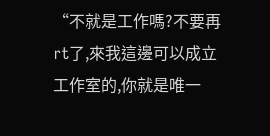“不就是工作嗎?不要再rt了,來我這邊可以成立工作室的,你就是唯一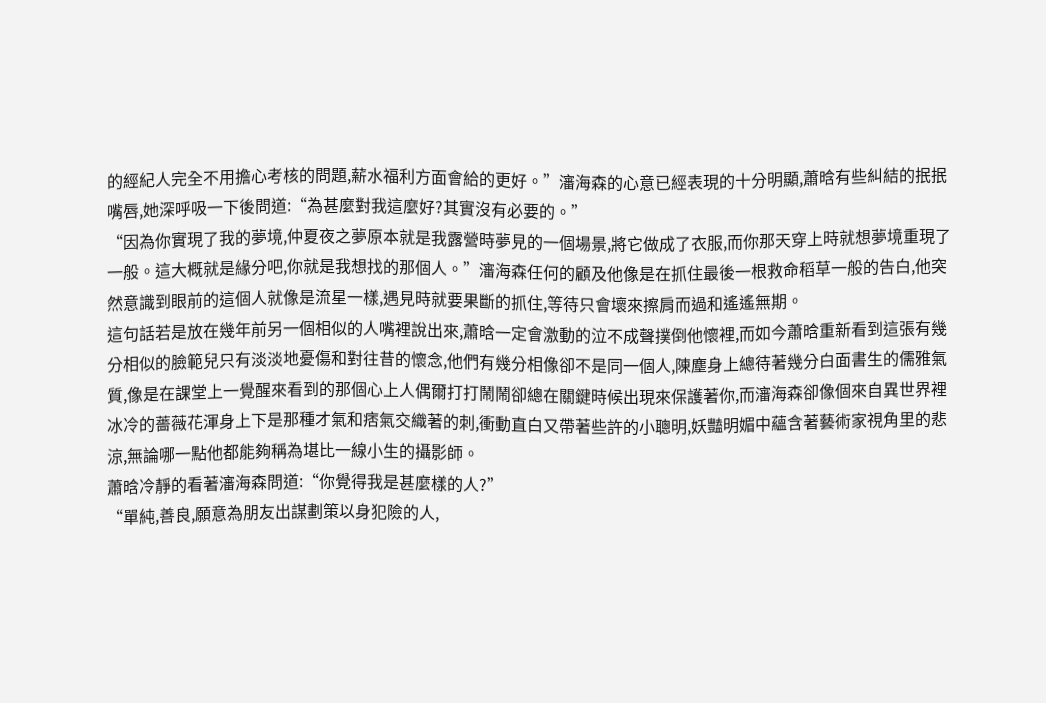的經紀人完全不用擔心考核的問題,薪水福利方面會給的更好。”瀋海森的心意已經表現的十分明顯,蕭晗有些糾結的抿抿嘴唇,她深呼吸一下後問道:“為甚麼對我這麼好?其實沒有必要的。”
“因為你實現了我的夢境,仲夏夜之夢原本就是我露營時夢見的一個場景,將它做成了衣服,而你那天穿上時就想夢境重現了一般。這大概就是緣分吧,你就是我想找的那個人。”瀋海森任何的顧及他像是在抓住最後一根救命稻草一般的告白,他突然意識到眼前的這個人就像是流星一樣,遇見時就要果斷的抓住,等待只會壞來擦肩而過和遙遙無期。
這句話若是放在幾年前另一個相似的人嘴裡說出來,蕭晗一定會激動的泣不成聲撲倒他懷裡,而如今蕭晗重新看到這張有幾分相似的臉範兒只有淡淡地憂傷和對往昔的懷念,他們有幾分相像卻不是同一個人,陳塵身上總待著幾分白面書生的儒雅氣質,像是在課堂上一覺醒來看到的那個心上人偶爾打打鬧鬧卻總在關鍵時候出現來保護著你,而瀋海森卻像個來自異世界裡冰冷的薔薇花渾身上下是那種才氣和痞氣交織著的刺,衝動直白又帶著些許的小聰明,妖豔明媚中蘊含著藝術家視角里的悲涼,無論哪一點他都能夠稱為堪比一線小生的攝影師。
蕭晗冷靜的看著瀋海森問道:“你覺得我是甚麼樣的人?”
“單純,善良,願意為朋友出謀劃策以身犯險的人,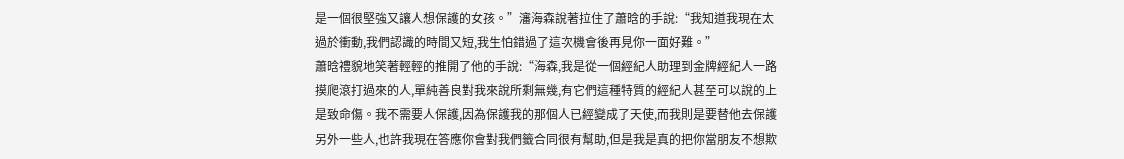是一個很堅強又讓人想保護的女孩。”瀋海森說著拉住了蕭晗的手說:“我知道我現在太過於衝動,我們認識的時間又短,我生怕錯過了這次機會後再見你一面好難。”
蕭晗禮貌地笑著輕輕的推開了他的手說:“海森,我是從一個經紀人助理到金牌經紀人一路摸爬滾打過來的人,單純善良對我來說所剩無幾,有它們這種特質的經紀人甚至可以說的上是致命傷。我不需要人保護,因為保護我的那個人已經變成了天使,而我則是要替他去保護另外一些人,也許我現在答應你會對我們籤合同很有幫助,但是我是真的把你當朋友不想欺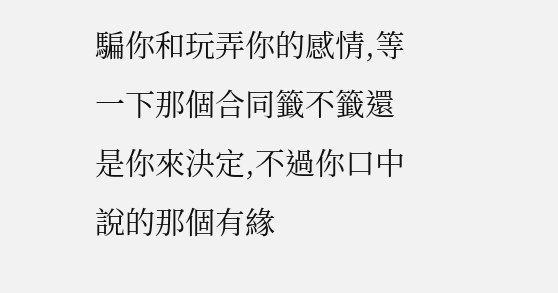騙你和玩弄你的感情,等一下那個合同籤不籤還是你來決定,不過你口中說的那個有緣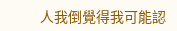人我倒覺得我可能認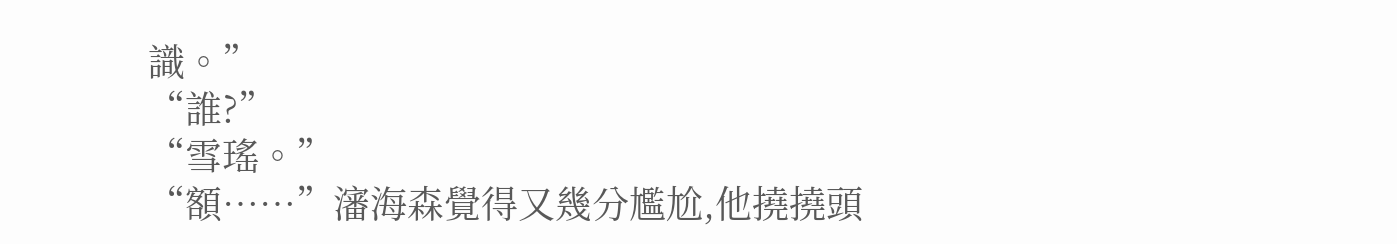識。”
“誰?”
“雪瑤。”
“額……”瀋海森覺得又幾分尷尬,他撓撓頭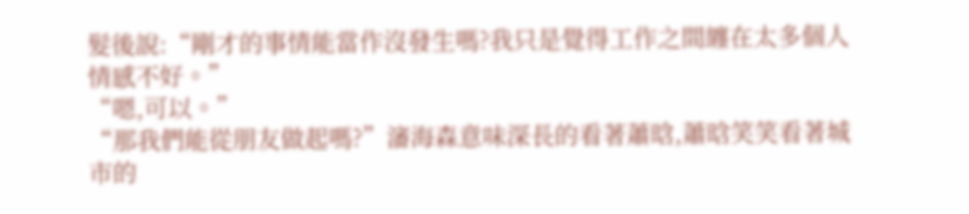髮後說:“剛才的事情能當作沒發生嗎?我只是覺得工作之間纏在太多個人情感不好。”
“嗯,可以。”
“那我們能從朋友做起嗎?”瀋海森意味深長的看著蕭晗,蕭晗笑笑看著城市的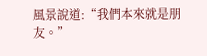風景說道:“我們本來就是朋友。”